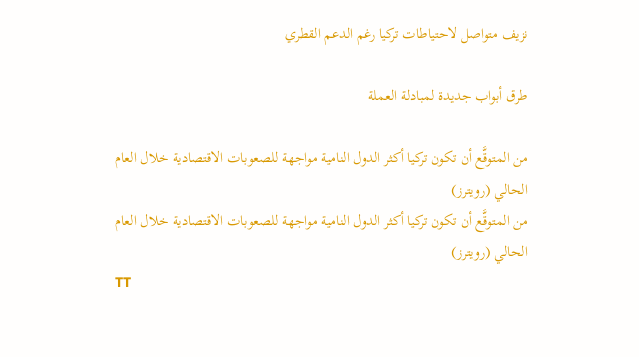نزيف متواصل لاحتياطات تركيا رغم الدعم القطري

طرق أبواب جديدة لمبادلة العملة

من المتوقَّع أن تكون تركيا أكثر الدول النامية مواجهة للصعوبات الاقتصادية خلال العام الحالي (رويترز)
من المتوقَّع أن تكون تركيا أكثر الدول النامية مواجهة للصعوبات الاقتصادية خلال العام الحالي (رويترز)
TT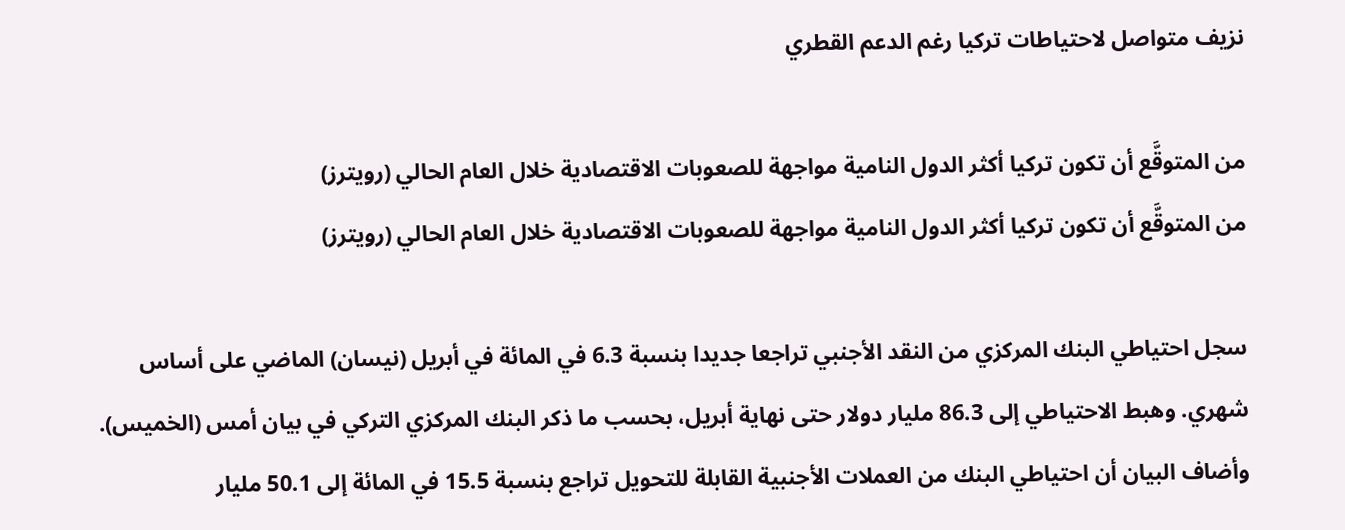نزيف متواصل لاحتياطات تركيا رغم الدعم القطري

من المتوقَّع أن تكون تركيا أكثر الدول النامية مواجهة للصعوبات الاقتصادية خلال العام الحالي (رويترز)
من المتوقَّع أن تكون تركيا أكثر الدول النامية مواجهة للصعوبات الاقتصادية خلال العام الحالي (رويترز)

سجل احتياطي البنك المركزي من النقد الأجنبي تراجعا جديدا بنسبة 6.3 في المائة في أبريل (نيسان) الماضي على أساس شهري. وهبط الاحتياطي إلى 86.3 مليار دولار حتى نهاية أبريل، بحسب ما ذكر البنك المركزي التركي في بيان أمس (الخميس). وأضاف البيان أن احتياطي البنك من العملات الأجنبية القابلة للتحويل تراجع بنسبة 15.5 في المائة إلى 50.1 مليار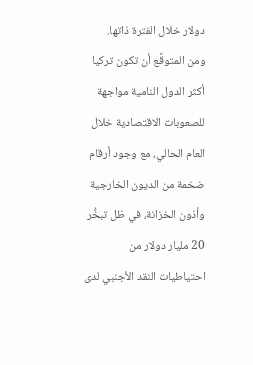دولار خلال الفترة ذاتها.
ومن المتوقَّع أن تكون تركيا أكثر الدول النامية مواجهة للصعوبات الاقتصادية خلال العام الحالي، مع وجود أرقام ضخمة من الديون الخارجية وأذون الخزانة، في ظل تبخُّر 20 مليار دولار من احتياطيات النقد الأجنبي لدى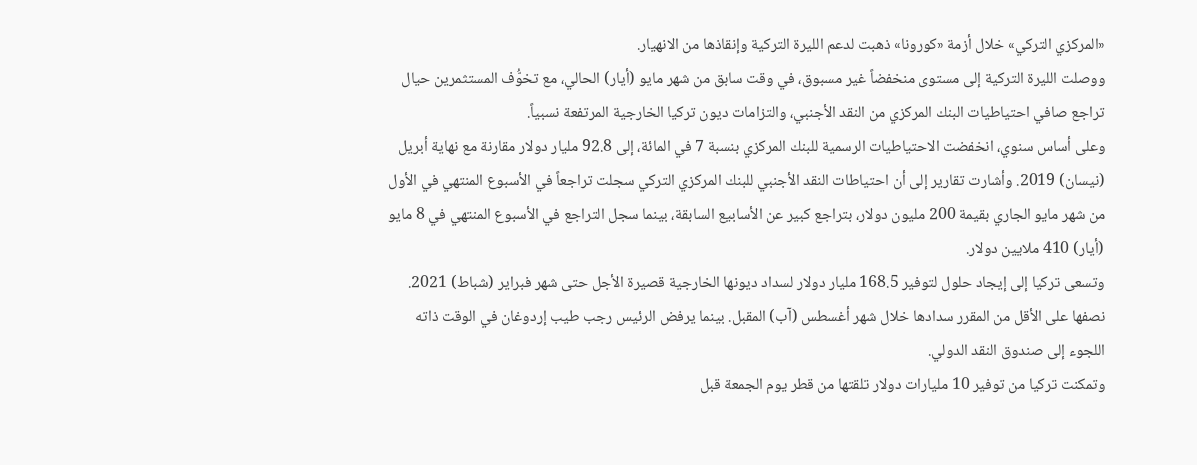«المركزي التركي» خلال أزمة «كورونا» ذهبت لدعم الليرة التركية وإنقاذها من الانهيار.
ووصلت الليرة التركية إلى مستوى منخفضاً غير مسبوق، في وقت سابق من شهر مايو (أيار) الحالي، مع تخوُّف المستثمرين حيال تراجع صافي احتياطيات البنك المركزي من النقد الأجنبي، والتزامات ديون تركيا الخارجية المرتفعة نسبياً.
وعلى أساس سنوي، انخفضت الاحتياطيات الرسمية للبنك المركزي بنسبة 7 في المائة، إلى 92.8 مليار دولار مقارنة مع نهاية أبريل (نيسان) 2019. وأشارت تقارير إلى أن احتياطات النقد الأجنبي للبنك المركزي التركي سجلت تراجعاً في الأسبوع المنتهي في الأول من شهر مايو الجاري بقيمة 200 مليون دولار، بتراجع كبير عن الأسابيع السابقة، بينما سجل التراجع في الأسبوع المنتهي في 8 مايو (أيار) 410 ملايين دولار.
وتسعى تركيا إلى إيجاد حلول لتوفير 168.5 مليار دولار لسداد ديونها الخارجية قصيرة الأجل حتى شهر فبراير (شباط) 2021. نصفها على الأقل من المقرر سدادها خلال شهر أغسطس (آب) المقبل. بينما يرفض الرئيس رجب طيب إردوغان في الوقت ذاته اللجوء إلى صندوق النقد الدولي.
وتمكنت تركيا من توفير 10 مليارات دولار تلقتها من قطر يوم الجمعة قبل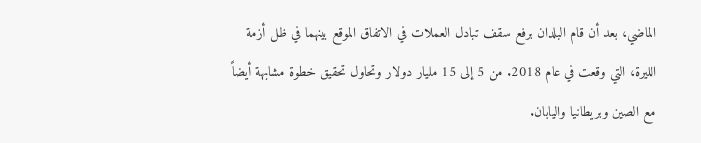الماضي، بعد أن قام البلدان برفع سقف تبادل العملات في الاتفاق الموقع بينهما في ظل أزمة الليرة، التي وقعت في عام 2018. من 5 إلى 15 مليار دولار وتحاول تحقيق خطوة مشابهة أيضاً مع الصين وبريطانيا واليابان.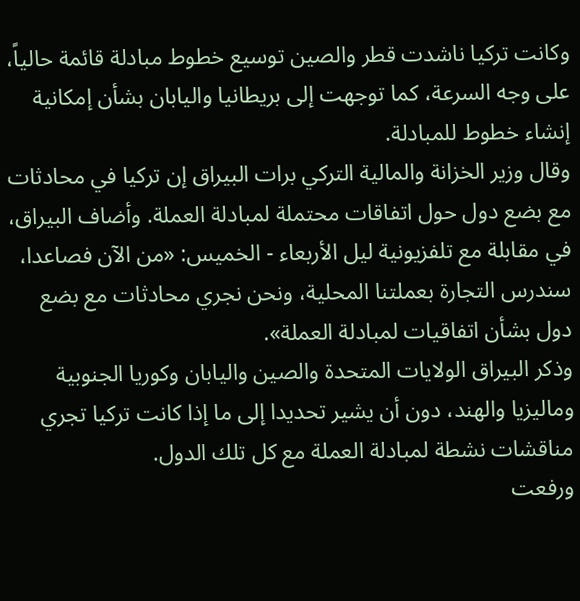وكانت تركيا ناشدت قطر والصين توسيع خطوط مبادلة قائمة حالياً، على وجه السرعة، كما توجهت إلى بريطانيا واليابان بشأن إمكانية إنشاء خطوط للمبادلة.
وقال وزير الخزانة والمالية التركي برات البيراق إن تركيا في محادثات مع بضع دول حول اتفاقات محتملة لمبادلة العملة. وأضاف البيراق، في مقابلة مع تلفزيونية ليل الأربعاء - الخميس: «من الآن فصاعدا، سندرس التجارة بعملتنا المحلية، ونحن نجري محادثات مع بضع دول بشأن اتفاقيات لمبادلة العملة».
وذكر البيراق الولايات المتحدة والصين واليابان وكوريا الجنوبية وماليزيا والهند، دون أن يشير تحديدا إلى ما إذا كانت تركيا تجري مناقشات نشطة لمبادلة العملة مع كل تلك الدول.
ورفعت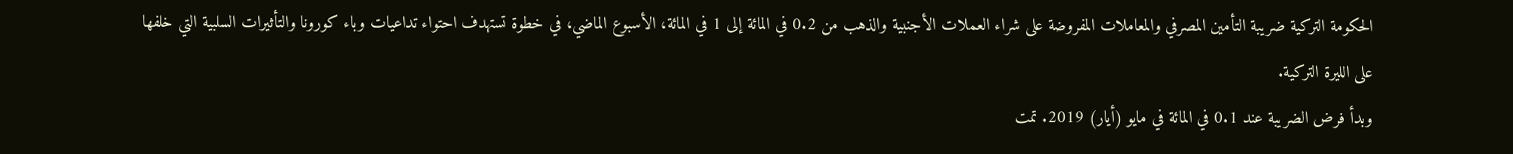الحكومة التركية ضريبة التأمين المصرفي والمعاملات المفروضة على شراء العملات الأجنبية والذهب من 0.2 في المائة إلى 1 في المائة، الأسبوع الماضي، في خطوة تستهدف احتواء تداعيات وباء كورونا والتأثيرات السلبية التي خلفها على الليرة التركية.
وبدأ فرض الضريبة عند 0.1 في المائة في مايو (أيار) 2019. تمت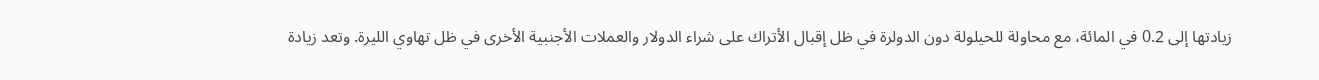زيادتها إلى 0.2 في المائة، مع محاولة للحيلولة دون الدولرة في ظل إقبال الأتراك على شراء الدولار والعملات الأجنبية الأخرى في ظل تهاوي الليرة. وتعد زيادة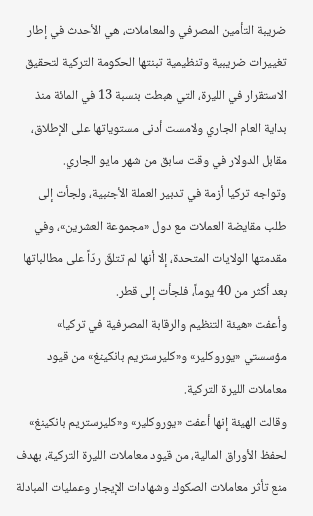ضريبة التأمين المصرفي والمعاملات، هي الأحدث في إطار تغييرات ضريبية وتنظيمية تبنتها الحكومة التركية لتحقيق الاستقرار في الليرة، التي هبطت بنسبة 13 في المائة منذ بداية العام الجاري ولامست أدنى مستوياتها على الإطلاق، مقابل الدولار في وقت سابق من شهر مايو الجاري.
وتواجه تركيا أزمة في تدبير العملة الأجنبية، ولجأت إلى طلب مقايضة العملات مع دول «مجموعة العشرين»، وفي مقدمتها الولايات المتحدة، إلا أنها لم تتلقّ ردّاً على مطالباتها بعد أكثر من 40 يوماً، فلجأت إلى قطر.
وأعفت «هيئة التنظيم والرقابة المصرفية في تركيا» مؤسستي «يوروكلير» و«كليرستريم بانكينغ» من قيود معاملات الليرة التركية.
وقالت الهيئة إنها أعفت «يوروكلير» و«كليرستريم بانكينغ» لحفظ الأوراق المالية، من قيود معاملات الليرة التركية، بهدف منع تأثر معاملات الصكوك وشهادات الإيجار وعمليات المبادلة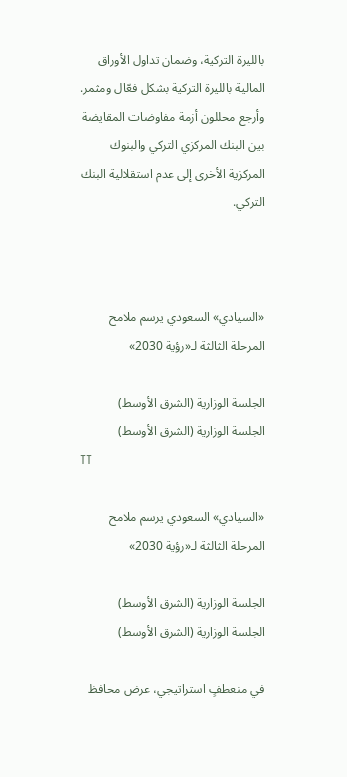بالليرة التركية، وضمان تداول الأوراق المالية بالليرة التركية بشكل فعّال ومثمر.
وأرجع محللون أزمة مفاوضات المقايضة بين البنك المركزي التركي والبنوك المركزية الأخرى إلى عدم استقلالية البنك التركي.



«السيادي» السعودي يرسم ملامح المرحلة الثالثة لـ«رؤية 2030»

الجلسة الوزارية (الشرق الأوسط)
الجلسة الوزارية (الشرق الأوسط)
TT

«السيادي» السعودي يرسم ملامح المرحلة الثالثة لـ«رؤية 2030»

الجلسة الوزارية (الشرق الأوسط)
الجلسة الوزارية (الشرق الأوسط)

في منعطفٍ استراتيجي، عرض محافظ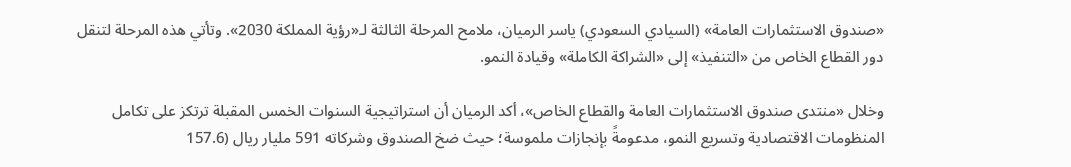«صندوق الاستثمارات العامة» (السيادي السعودي) ياسر الرميان، ملامح المرحلة الثالثة لـ«رؤية المملكة 2030». وتأتي هذه المرحلة لتنقل دور القطاع الخاص من «التنفيذ» إلى «الشراكة الكاملة» وقيادة النمو.

وخلال «منتدى صندوق الاستثمارات العامة والقطاع الخاص»، أكد الرميان أن استراتيجية السنوات الخمس المقبلة ترتكز على تكامل المنظومات الاقتصادية وتسريع النمو، مدعومةً بإنجازات ملموسة؛ حيث ضخ الصندوق وشركاته 591 مليار ريال (157.6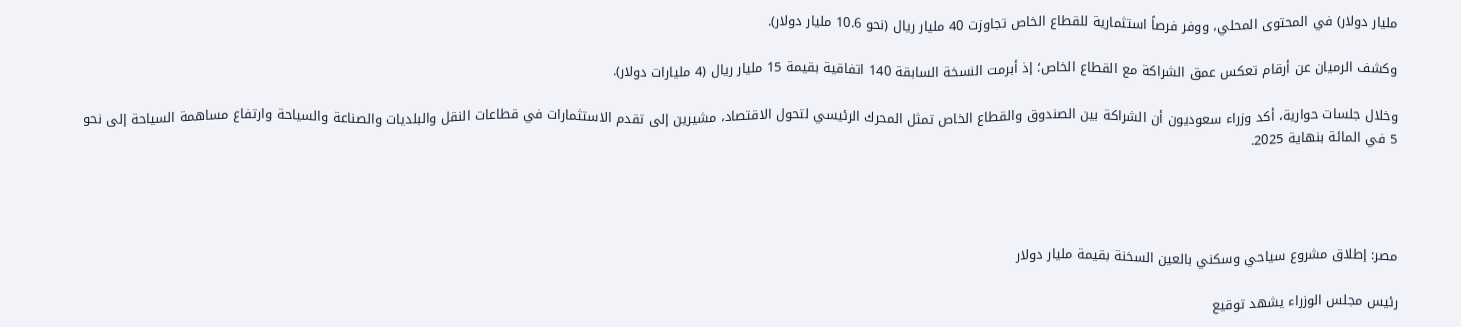مليار دولار) في المحتوى المحلي، ووفر فرصاً استثمارية للقطاع الخاص تجاوزت 40 مليار ريال (نحو 10.6 مليار دولار).

وكشف الرميان عن أرقام تعكس عمق الشراكة مع القطاع الخاص؛ إذ أبرمت النسخة السابقة 140 اتفاقية بقيمة 15 مليار ريال (4 مليارات دولار).

وخلال جلسات حوارية، أكد وزراء سعوديون أن الشراكة بين الصندوق والقطاع الخاص تمثل المحرك الرئيسي لتحول الاقتصاد، مشيرين إلى تقدم الاستثمارات في قطاعات النقل والبلديات والصناعة والسياحة وارتفاع مساهمة السياحة إلى نحو 5 في المائة بنهاية 2025.




مصر: إطلاق مشروع سياحي وسكني بالعين السخنة بقيمة مليار دولار

رئيس مجلس الوزراء يشهد توقيع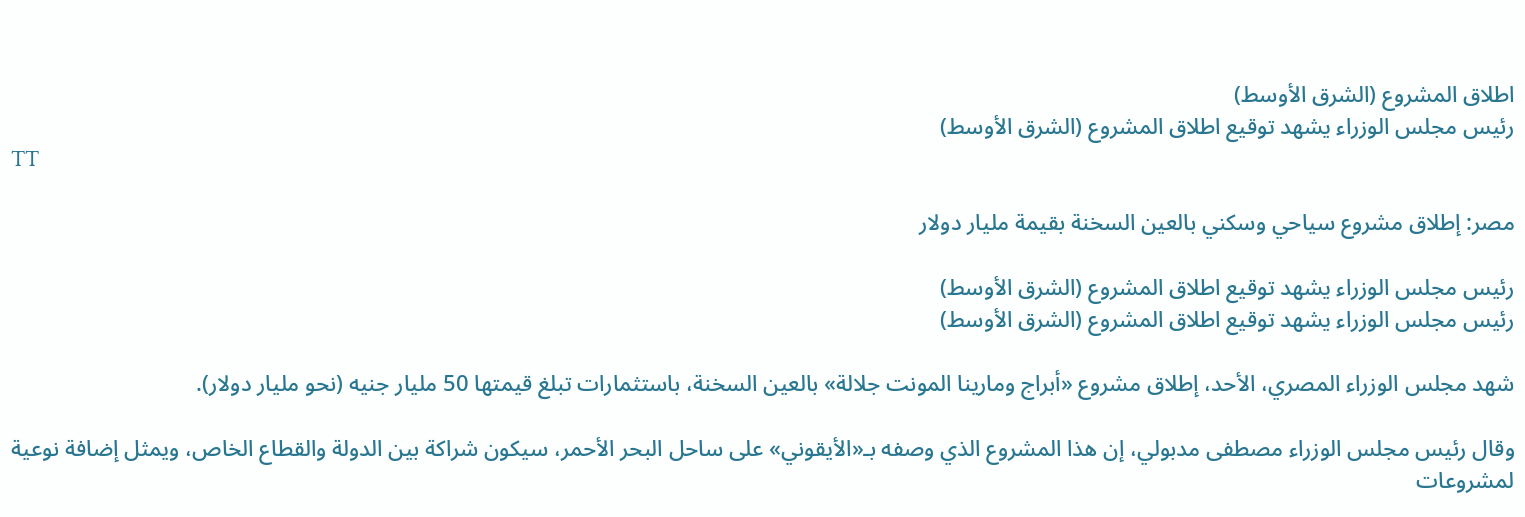اطلاق المشروع (الشرق الأوسط)
رئيس مجلس الوزراء يشهد توقيع اطلاق المشروع (الشرق الأوسط)
TT

مصر: إطلاق مشروع سياحي وسكني بالعين السخنة بقيمة مليار دولار

رئيس مجلس الوزراء يشهد توقيع اطلاق المشروع (الشرق الأوسط)
رئيس مجلس الوزراء يشهد توقيع اطلاق المشروع (الشرق الأوسط)

شهد مجلس الوزراء المصري، الأحد، إطلاق مشروع «أبراج ومارينا المونت جلالة» بالعين السخنة، باستثمارات تبلغ قيمتها 50 مليار جنيه (نحو مليار دولار).

وقال رئيس مجلس الوزراء مصطفى مدبولي، إن هذا المشروع الذي وصفه بـ«الأيقوني» على ساحل البحر الأحمر، سيكون شراكة بين الدولة والقطاع الخاص، ويمثل إضافة نوعية لمشروعات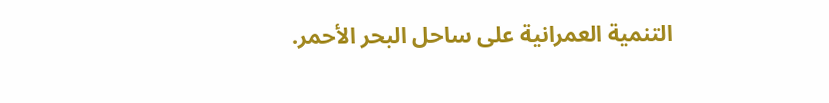التنمية العمرانية على ساحل البحر الأحمر.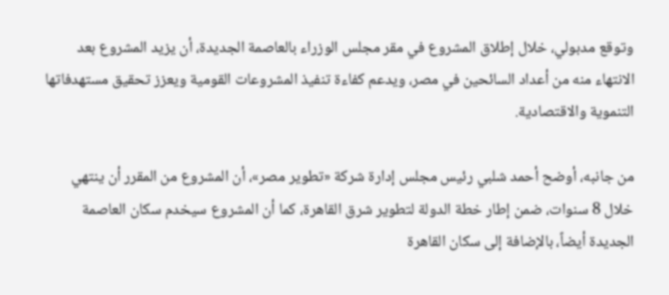وتوقع مدبولي، خلال إطلاق المشروع في مقر مجلس الوزراء بالعاصمة الجديدة، أن يزيد المشروع بعد الانتهاء منه من أعداد السائحين في مصر، ويدعم كفاءة تنفيذ المشروعات القومية ويعزز تحقيق مستهدفاتها التنموية والاقتصادية.

من جانبه، أوضح أحمد شلبي رئيس مجلس إدارة شركة «تطوير مصر»، أن المشروع من المقرر أن ينتهي خلال 8 سنوات، ضمن إطار خطة الدولة لتطوير شرق القاهرة، كما أن المشروع سيخدم سكان العاصمة الجديدة أيضاً، بالإضافة إلى سكان القاهرة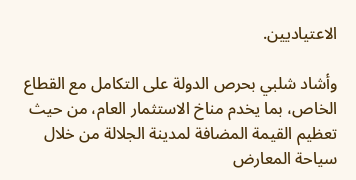الاعتياديين.

وأشاد شلبي بحرص الدولة على التكامل مع القطاع الخاص، بما يخدم مناخ الاستثمار العام، من حيث تعظيم القيمة المضافة لمدينة الجلالة من خلال سياحة المعارض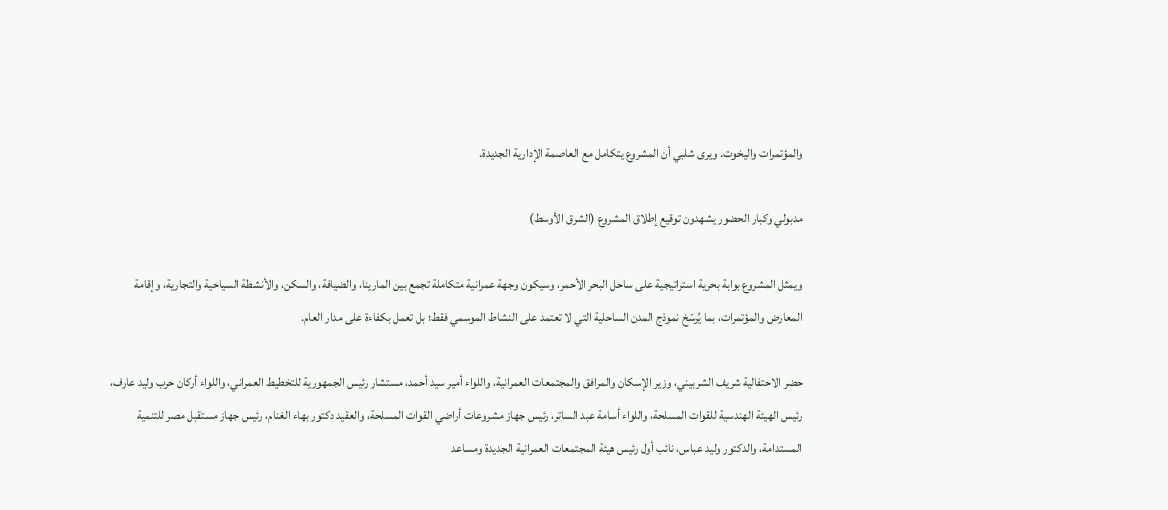والمؤتمرات واليخوت. ويرى شلبي أن المشروع يتكامل مع العاصمة الإدارية الجديدة.

مدبولي وكبار الحضور يشهدون توقيع إطلاق المشروع (الشرق الأوسط)

ويمثل المشروع بوابة بحرية استراتيجية على ساحل البحر الأحمر، وسيكون وجهة عمرانية متكاملة تجمع بين المارينا، والضيافة، والسكن، والأنشطة السياحية والتجارية، وإقامة المعارض والمؤتمرات، بما يُرسّخ نموذج المدن الساحلية التي لا تعتمد على النشاط الموسمي فقط؛ بل تعمل بكفاءة على مدار العام.

حضر الاحتفالية شريف الشربيني، وزير الإسكان والمرافق والمجتمعات العمرانية، واللواء أمير سيد أحمد، مستشار رئيس الجمهورية للتخطيط العمراني، واللواء أركان حرب وليد عارف، رئيس الهيئة الهندسية للقوات المسلحة، واللواء أسامة عبد الساتر، رئيس جهاز مشروعات أراضي القوات المسلحة، والعقيد دكتور بهاء الغنام، رئيس جهاز مستقبل مصر للتنمية المستدامة، والدكتور وليد عباس، نائب أول رئيس هيئة المجتمعات العمرانية الجديدة ومساعد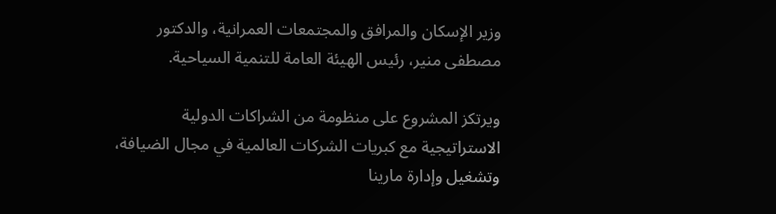وزير الإسكان والمرافق والمجتمعات العمرانية، والدكتور مصطفى منير، رئيس الهيئة العامة للتنمية السياحية.

ويرتكز المشروع على منظومة من الشراكات الدولية الاستراتيجية مع كبريات الشركات العالمية في مجال الضيافة، وتشغيل وإدارة مارينا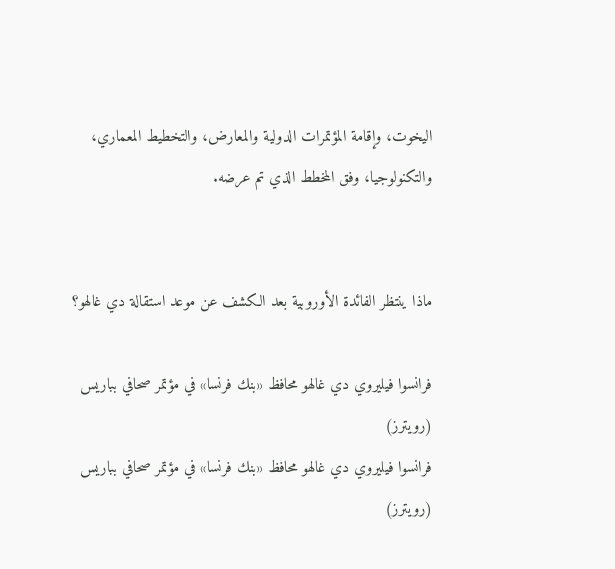اليخوت، وإقامة المؤتمرات الدولية والمعارض، والتخطيط المعماري، والتكنولوجيا، وفق المخطط الذي تم عرضه.


ماذا ينتظر الفائدة الأوروبية بعد الكشف عن موعد استقالة دي غالهو؟

فرانسوا فيليروي دي غالهو محافظ «بنك فرنسا» في مؤتمر صحافي بباريس (رويترز)
فرانسوا فيليروي دي غالهو محافظ «بنك فرنسا» في مؤتمر صحافي بباريس (رويترز)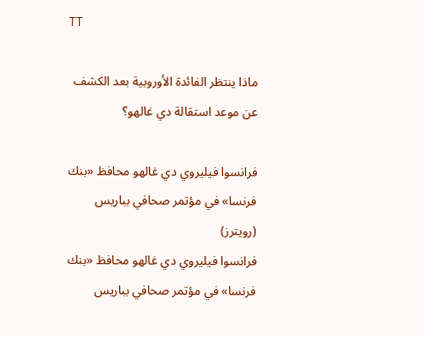TT

ماذا ينتظر الفائدة الأوروبية بعد الكشف عن موعد استقالة دي غالهو؟

فرانسوا فيليروي دي غالهو محافظ «بنك فرنسا» في مؤتمر صحافي بباريس (رويترز)
فرانسوا فيليروي دي غالهو محافظ «بنك فرنسا» في مؤتمر صحافي بباريس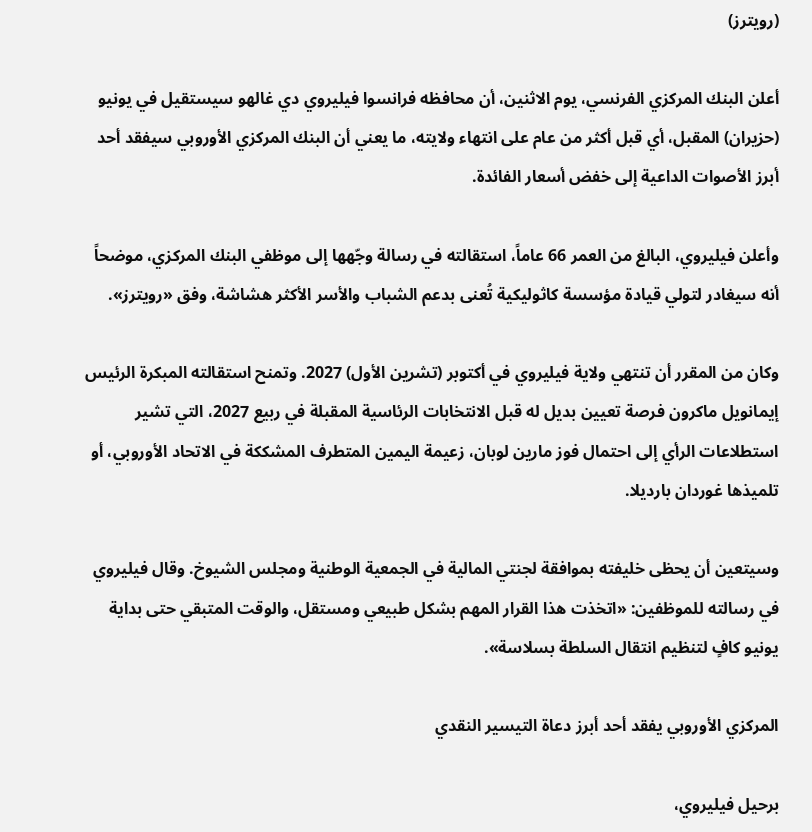(رويترز)

أعلن البنك المركزي الفرنسي، يوم الاثنين، أن محافظه فرانسوا فيليروي دي غالهو سيستقيل في يونيو (حزيران) المقبل، أي قبل أكثر من عام على انتهاء ولايته، ما يعني أن البنك المركزي الأوروبي سيفقد أحد أبرز الأصوات الداعية إلى خفض أسعار الفائدة.

وأعلن فيليروي، البالغ من العمر 66 عاماً، استقالته في رسالة وجّهها إلى موظفي البنك المركزي، موضحاً أنه سيغادر لتولي قيادة مؤسسة كاثوليكية تُعنى بدعم الشباب والأسر الأكثر هشاشة، وفق «رويترز».

وكان من المقرر أن تنتهي ولاية فيليروي في أكتوبر (تشرين الأول) 2027. وتمنح استقالته المبكرة الرئيس إيمانويل ماكرون فرصة تعيين بديل له قبل الانتخابات الرئاسية المقبلة في ربيع 2027، التي تشير استطلاعات الرأي إلى احتمال فوز مارين لوبان، زعيمة اليمين المتطرف المشككة في الاتحاد الأوروبي، أو تلميذها غوردان بارديلا.

وسيتعين أن يحظى خليفته بموافقة لجنتي المالية في الجمعية الوطنية ومجلس الشيوخ. وقال فيليروي في رسالته للموظفين: «اتخذت هذا القرار المهم بشكل طبيعي ومستقل، والوقت المتبقي حتى بداية يونيو كافٍ لتنظيم انتقال السلطة بسلاسة».

المركزي الأوروبي يفقد أحد أبرز دعاة التيسير النقدي

برحيل فيليروي،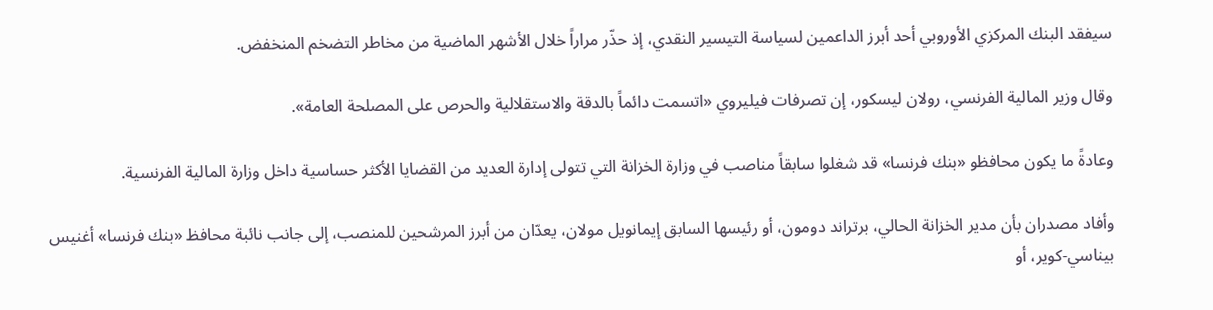سيفقد البنك المركزي الأوروبي أحد أبرز الداعمين لسياسة التيسير النقدي، إذ حذّر مراراً خلال الأشهر الماضية من مخاطر التضخم المنخفض.

وقال وزير المالية الفرنسي، رولان ليسكور، إن تصرفات فيليروي «اتسمت دائماً بالدقة والاستقلالية والحرص على المصلحة العامة».

وعادةً ما يكون محافظو «بنك فرنسا» قد شغلوا سابقاً مناصب في وزارة الخزانة التي تتولى إدارة العديد من القضايا الأكثر حساسية داخل وزارة المالية الفرنسية.

وأفاد مصدران بأن مدير الخزانة الحالي، برتراند دومون، أو رئيسها السابق إيمانويل مولان، يعدّان من أبرز المرشحين للمنصب، إلى جانب نائبة محافظ «بنك فرنسا» أغنيس بيناسي-كوير، أو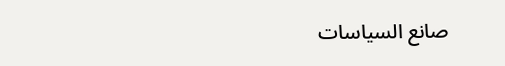صانع السياسات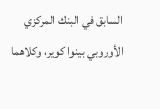السابق في البنك المركزي الأوروبي بينوا كوير، وكلاهما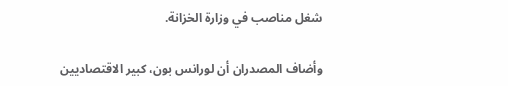شغل مناصب في وزارة الخزانة.

وأضاف المصدران أن لورانس بون، كبير الاقتصاديين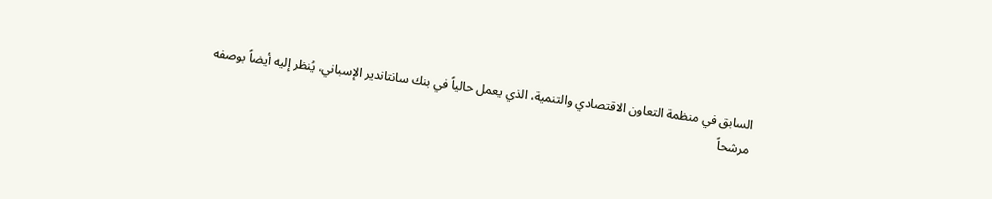السابق في منظمة التعاون الاقتصادي والتنمية، الذي يعمل حالياً في بنك سانتاندير الإسباني، يُنظر إليه أيضاً بوصفه مرشحاً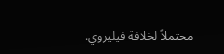محتملاً لخلافة فيليروي.